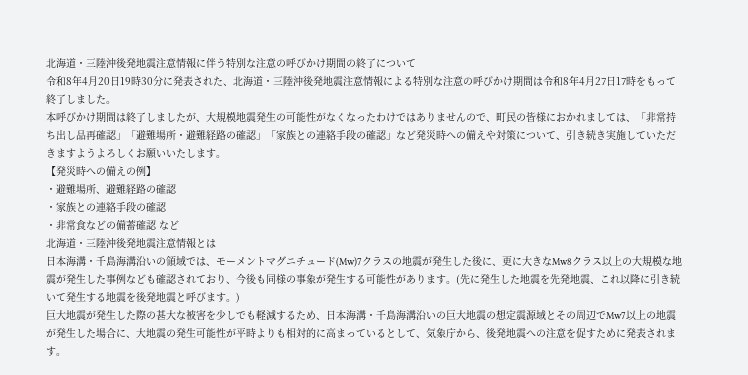北海道・三陸沖後発地震注意情報に伴う特別な注意の呼びかけ期間の終了について
令和8年4月20日19時30分に発表された、北海道・三陸沖後発地震注意情報による特別な注意の呼びかけ期間は令和8年4月27日17時をもって終了しました。
本呼びかけ期間は終了しましたが、大規模地震発生の可能性がなくなったわけではありませんので、町民の皆様におかれましては、「非常持ち出し品再確認」「避難場所・避難経路の確認」「家族との連絡手段の確認」など発災時への備えや対策について、引き続き実施していただきますようよろしくお願いいたします。
【発災時への備えの例】
・避難場所、避難経路の確認
・家族との連絡手段の確認
・非常食などの備蓄確認 など
北海道・三陸沖後発地震注意情報とは
日本海溝・千島海溝沿いの領域では、モーメントマグニチュード(Mw)7クラスの地震が発生した後に、更に大きなMw8クラス以上の大規模な地震が発生した事例なども確認されており、今後も同様の事象が発生する可能性があります。(先に発生した地震を先発地震、これ以降に引き続いて発生する地震を後発地震と呼びます。)
巨大地震が発生した際の甚大な被害を少しでも軽減するため、日本海溝・千島海溝沿いの巨大地震の想定震源域とその周辺でMw7以上の地震が発生した場合に、大地震の発生可能性が平時よりも相対的に高まっているとして、気象庁から、後発地震への注意を促すために発表されます。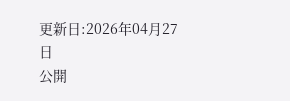更新日:2026年04月27日
公開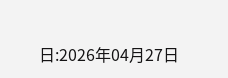日:2026年04月27日